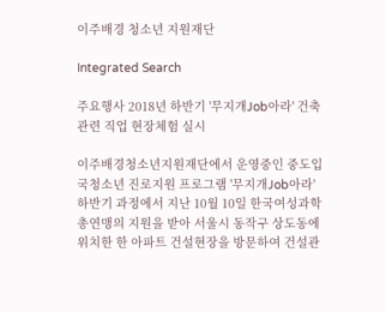이주배경 청소년 지원재단

Integrated Search

주요행사 2018년 하반기 '무지개Job아라' 건축 관련 직업 현장체험 실시

이주배경청소년지원재단에서 운영중인 중도입국청소년 진로지원 프로그램 '무지개Job아라' 하반기 과정에서 지난 10월 10일 한국여성과학총연맹의 지원을 받아 서울시 동작구 상도동에 위치한 한 아파트 건설현장을 방문하여 건설관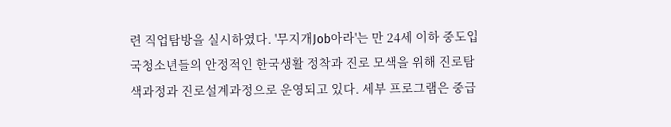련 직업탐방을 실시하였다. '무지개Job아라'는 만 24세 이하 중도입국청소년들의 안정적인 한국생활 정착과 진로 모색을 위해 진로탐색과정과 진로설계과정으로 운영되고 있다. 세부 프로그램은 중급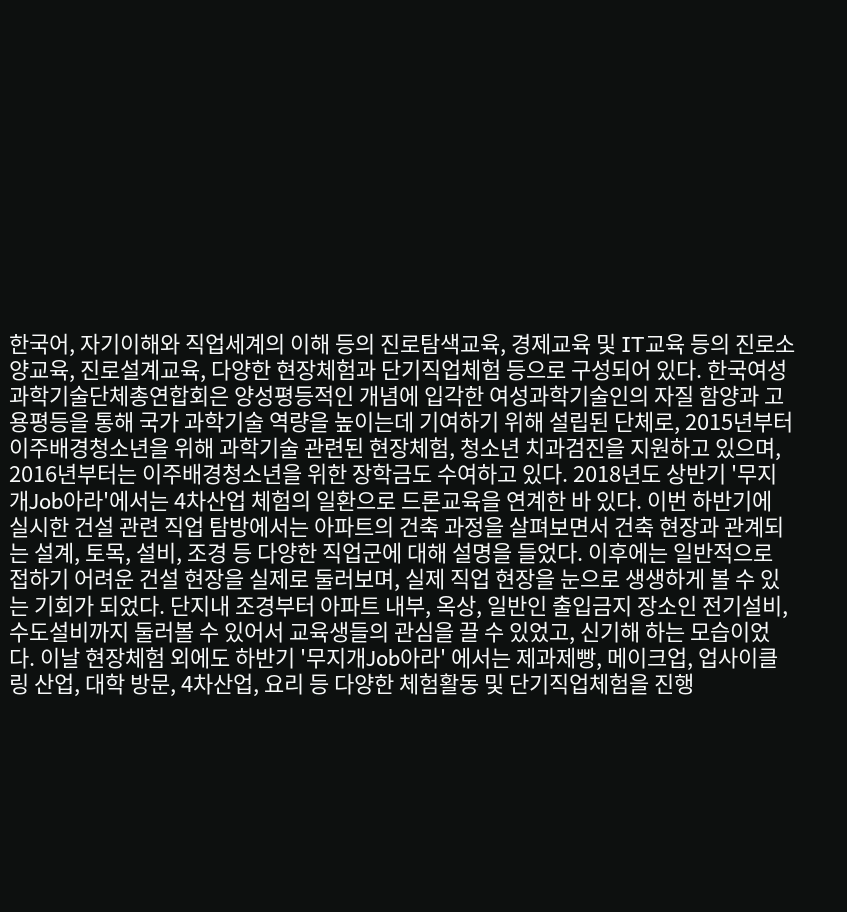한국어, 자기이해와 직업세계의 이해 등의 진로탐색교육, 경제교육 및 IT교육 등의 진로소양교육, 진로설계교육, 다양한 현장체험과 단기직업체험 등으로 구성되어 있다. 한국여성과학기술단체총연합회은 양성평등적인 개념에 입각한 여성과학기술인의 자질 함양과 고용평등을 통해 국가 과학기술 역량을 높이는데 기여하기 위해 설립된 단체로, 2015년부터 이주배경청소년을 위해 과학기술 관련된 현장체험, 청소년 치과검진을 지원하고 있으며, 2016년부터는 이주배경청소년을 위한 장학금도 수여하고 있다. 2018년도 상반기 '무지개Job아라'에서는 4차산업 체험의 일환으로 드론교육을 연계한 바 있다. 이번 하반기에 실시한 건설 관련 직업 탐방에서는 아파트의 건축 과정을 살펴보면서 건축 현장과 관계되는 설계, 토목, 설비, 조경 등 다양한 직업군에 대해 설명을 들었다. 이후에는 일반적으로 접하기 어려운 건설 현장을 실제로 둘러보며, 실제 직업 현장을 눈으로 생생하게 볼 수 있는 기회가 되었다. 단지내 조경부터 아파트 내부, 옥상, 일반인 출입금지 장소인 전기설비, 수도설비까지 둘러볼 수 있어서 교육생들의 관심을 끌 수 있었고, 신기해 하는 모습이었다. 이날 현장체험 외에도 하반기 '무지개Job아라' 에서는 제과제빵, 메이크업, 업사이클링 산업, 대학 방문, 4차산업, 요리 등 다양한 체험활동 및 단기직업체험을 진행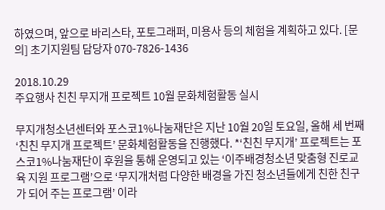하였으며, 앞으로 바리스타, 포토그래퍼, 미용사 등의 체험을 계획하고 있다. [문의] 초기지원팀 담당자 070-7826-1436

2018.10.29
주요행사 친친 무지개 프로젝트 10월 문화체험활동 실시

무지개청소년센터와 포스코1%나눔재단은 지난 10월 20일 토요일, 올해 세 번째 ‘친친 무지개 프로젝트’ 문화체험활동을 진행했다. *‘친친 무지개’ 프로젝트는 포스코1%나눔재단이 후원을 통해 운영되고 있는 ‘이주배경청소년 맞춤형 진로교육 지원 프로그램’으로 ‘무지개처럼 다양한 배경을 가진 청소년들에게 친한 친구가 되어 주는 프로그램’ 이라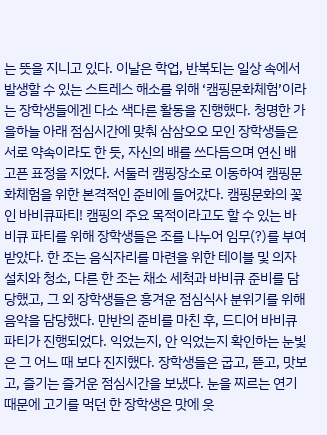는 뜻을 지니고 있다. 이날은 학업, 반복되는 일상 속에서 발생할 수 있는 스트레스 해소를 위해 ‘캠핑문화체험’이라는 장학생들에겐 다소 색다른 활동을 진행했다. 청명한 가을하늘 아래 점심시간에 맞춰 삼삼오오 모인 장학생들은 서로 약속이라도 한 듯, 자신의 배를 쓰다듬으며 연신 배고픈 표정을 지었다. 서둘러 캠핑장소로 이동하여 캠핑문화체험을 위한 본격적인 준비에 들어갔다. 캠핑문화의 꽃인 바비큐파티! 캠핑의 주요 목적이라고도 할 수 있는 바비큐 파티를 위해 장학생들은 조를 나누어 임무(?)를 부여받았다. 한 조는 음식자리를 마련을 위한 테이블 및 의자 설치와 청소, 다른 한 조는 채소 세척과 바비큐 준비를 담당했고, 그 외 장학생들은 흥겨운 점심식사 분위기를 위해 음악을 담당했다. 만반의 준비를 마친 후, 드디어 바비큐 파티가 진행되었다. 익었는지, 안 익었는지 확인하는 눈빛은 그 어느 때 보다 진지했다. 장학생들은 굽고, 뜯고, 맛보고, 즐기는 즐거운 점심시간을 보냈다. 눈을 찌르는 연기 때문에 고기를 먹던 한 장학생은 맛에 웃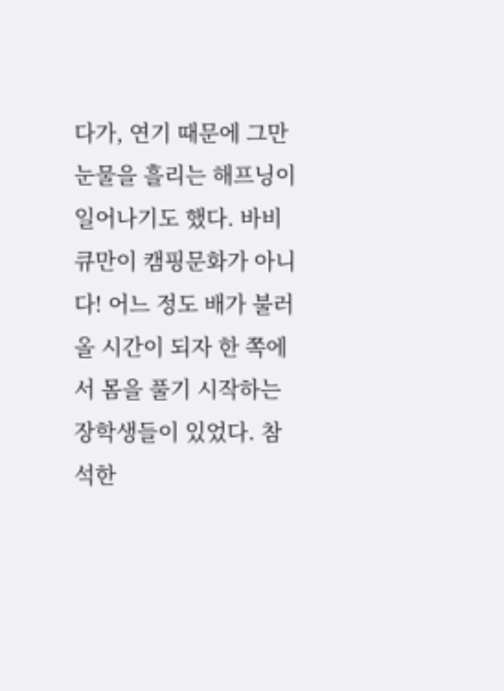다가, 연기 때문에 그만 눈물을 흘리는 해프닝이 일어나기도 했다. 바비큐만이 캠핑문화가 아니다! 어느 정도 배가 불러올 시간이 되자 한 쪽에서 몸을 풀기 시작하는 장학생들이 있었다. 참석한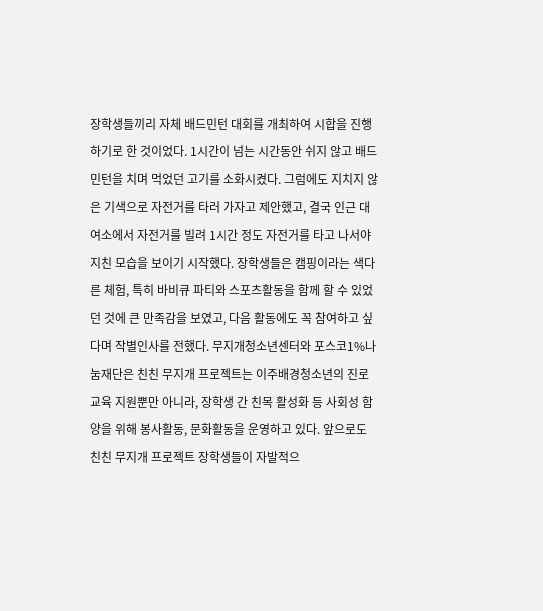장학생들끼리 자체 배드민턴 대회를 개최하여 시합을 진행하기로 한 것이었다. 1시간이 넘는 시간동안 쉬지 않고 배드민턴을 치며 먹었던 고기를 소화시켰다. 그럼에도 지치지 않은 기색으로 자전거를 타러 가자고 제안했고, 결국 인근 대여소에서 자전거를 빌려 1시간 정도 자전거를 타고 나서야 지친 모습을 보이기 시작했다. 장학생들은 캠핑이라는 색다른 체험, 특히 바비큐 파티와 스포츠활동을 함께 할 수 있었던 것에 큰 만족감을 보였고, 다음 활동에도 꼭 참여하고 싶다며 작별인사를 전했다. 무지개청소년센터와 포스코1%나눔재단은 친친 무지개 프로젝트는 이주배경청소년의 진로교육 지원뿐만 아니라, 장학생 간 친목 활성화 등 사회성 함양을 위해 봉사활동, 문화활동을 운영하고 있다. 앞으로도 친친 무지개 프로젝트 장학생들이 자발적으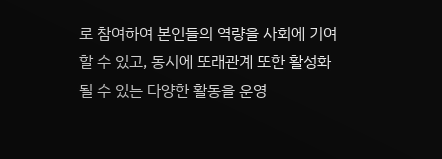로 참여하여 본인들의 역량을 사회에 기여할 수 있고, 동시에 또래관계 또한 활성화 될 수 있는 다양한 활동을 운영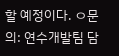할 예정이다. ㅇ문의: 연수개발팀 담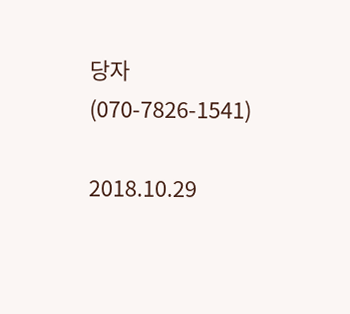당자(070-7826-1541)

2018.10.29